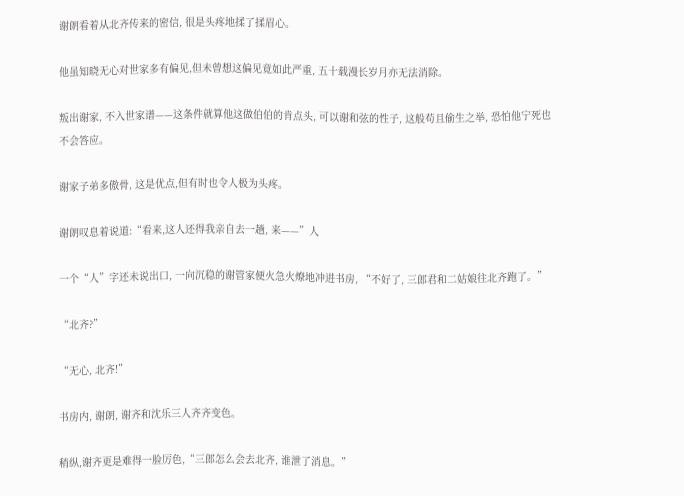谢朗看着从北齐传来的密信, 很是头疼地揉了揉眉心。

他虽知晓无心对世家多有偏见,但未曾想这偏见竟如此严重, 五十载漫长岁月亦无法消除。

叛出谢家, 不入世家谱——这条件就算他这做伯伯的肯点头, 可以谢和弦的性子, 这般苟且偷生之举, 恐怕他宁死也不会答应。

谢家子弟多傲骨, 这是优点,但有时也令人极为头疼。

谢朗叹息着说道:“看来,这人还得我亲自去一趟, 来——”人

一个“人”字还未说出口, 一向沉稳的谢管家便火急火燎地冲进书房, “不好了, 三郎君和二姑娘往北齐跑了。”

“北齐?”

“无心, 北齐!”

书房内, 谢朗, 谢齐和沈乐三人齐齐变色。

稍纵,谢齐更是难得一脸厉色,“三郎怎么会去北齐, 谁泄了消息。”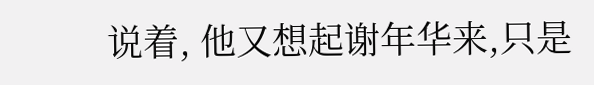说着, 他又想起谢年华来,只是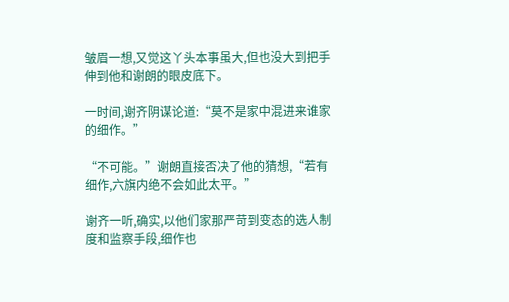皱眉一想,又觉这丫头本事虽大,但也没大到把手伸到他和谢朗的眼皮底下。

一时间,谢齐阴谋论道:“莫不是家中混进来谁家的细作。”

“不可能。”谢朗直接否决了他的猜想,“若有细作,六旗内绝不会如此太平。”

谢齐一听,确实,以他们家那严苛到变态的选人制度和监察手段,细作也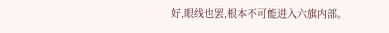好,眼线也罢,根本不可能进入六旗内部。